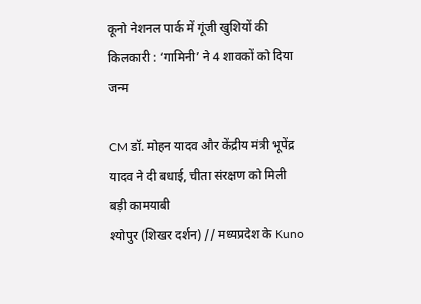कूनो नेशनल पार्क में गूंजी खुशियों की किलकारी : ‘गामिनी’ ने 4 शावकों को दिया जन्म

CM डॉ. मोहन यादव और केंद्रीय मंत्री भूपेंद्र यादव ने दी बधाई, चीता संरक्षण को मिली बड़ी कामयाबी
श्योपुर (शिखर दर्शन) // मध्यप्रदेश के Kuno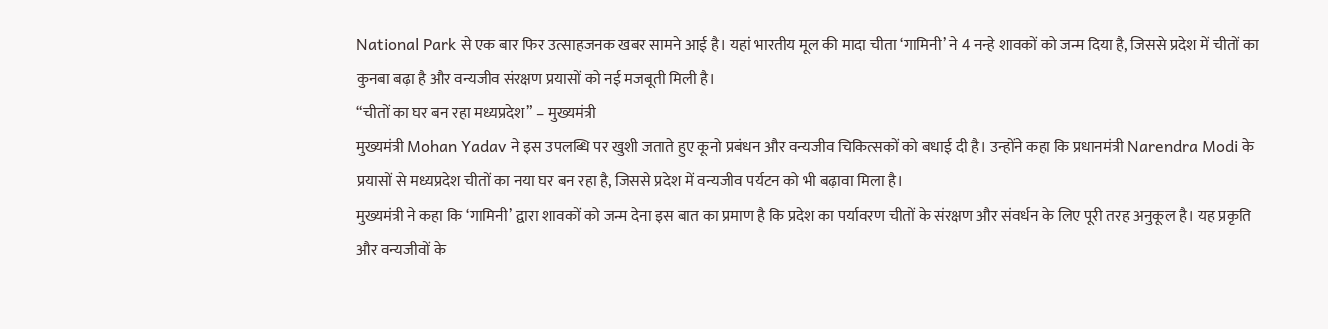National Park से एक बार फिर उत्साहजनक खबर सामने आई है। यहां भारतीय मूल की मादा चीता ‘गामिनी’ ने 4 नन्हे शावकों को जन्म दिया है, जिससे प्रदेश में चीतों का कुनबा बढ़ा है और वन्यजीव संरक्षण प्रयासों को नई मजबूती मिली है।
“चीतों का घर बन रहा मध्यप्रदेश” – मुख्यमंत्री
मुख्यमंत्री Mohan Yadav ने इस उपलब्धि पर खुशी जताते हुए कूनो प्रबंधन और वन्यजीव चिकित्सकों को बधाई दी है। उन्होंने कहा कि प्रधानमंत्री Narendra Modi के प्रयासों से मध्यप्रदेश चीतों का नया घर बन रहा है, जिससे प्रदेश में वन्यजीव पर्यटन को भी बढ़ावा मिला है।
मुख्यमंत्री ने कहा कि ‘गामिनी’ द्वारा शावकों को जन्म देना इस बात का प्रमाण है कि प्रदेश का पर्यावरण चीतों के संरक्षण और संवर्धन के लिए पूरी तरह अनुकूल है। यह प्रकृति और वन्यजीवों के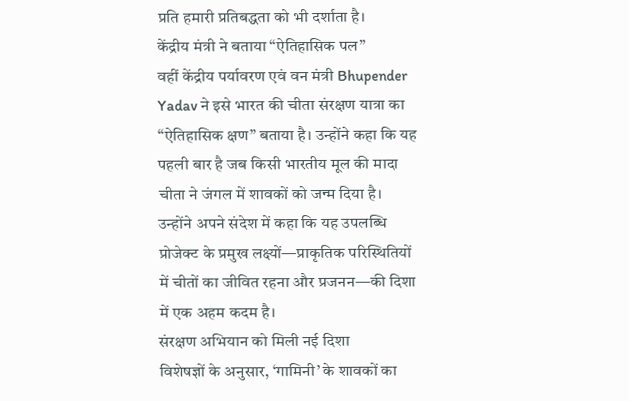प्रति हमारी प्रतिबद्धता को भी दर्शाता है।
केंद्रीय मंत्री ने बताया “ऐतिहासिक पल”
वहीं केंद्रीय पर्यावरण एवं वन मंत्री Bhupender Yadav ने इसे भारत की चीता संरक्षण यात्रा का “ऐतिहासिक क्षण” बताया है। उन्होंने कहा कि यह पहली बार है जब किसी भारतीय मूल की मादा चीता ने जंगल में शावकों को जन्म दिया है।
उन्होंने अपने संदेश में कहा कि यह उपलब्धि प्रोजेक्ट के प्रमुख लक्ष्यों—प्राकृतिक परिस्थितियों में चीतों का जीवित रहना और प्रजनन—की दिशा में एक अहम कदम है।
संरक्षण अभियान को मिली नई दिशा
विशेषज्ञों के अनुसार, ‘गामिनी’ के शावकों का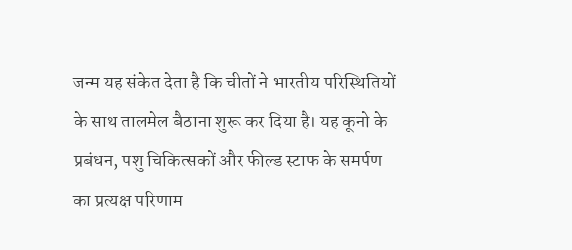जन्म यह संकेत देता है कि चीतों ने भारतीय परिस्थितियों के साथ तालमेल बैठाना शुरू कर दिया है। यह कूनो के प्रबंधन, पशु चिकित्सकों और फील्ड स्टाफ के समर्पण का प्रत्यक्ष परिणाम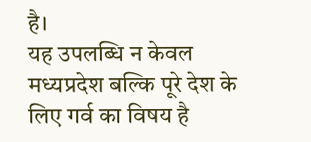है।
यह उपलब्धि न केवल मध्यप्रदेश बल्कि पूरे देश के लिए गर्व का विषय है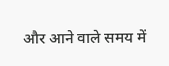और आने वाले समय में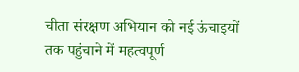चीता संरक्षण अभियान को नई ऊंचाइयों तक पहुंचाने में महत्वपूर्ण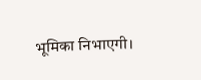भूमिका निभाएगी।